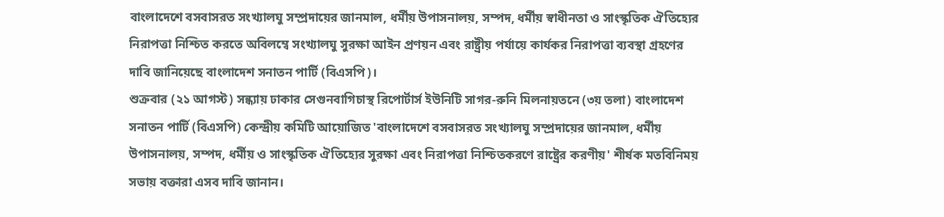বাংলাদেশে বসবাসরত সংখ্যালঘু সম্প্রদায়ের জানমাল, ধর্মীয় উপাসনালয়, সম্পদ, ধর্মীয় স্বাধীনতা ও সাংস্কৃতিক ঐতিহ্যের নিরাপত্তা নিশ্চিত করতে অবিলম্বে সংখ্যালঘু সুরক্ষা আইন প্রণয়ন এবং রাষ্ট্রীয় পর্যায়ে কার্যকর নিরাপত্তা ব্যবস্থা গ্রহণের দাবি জানিয়েছে বাংলাদেশ সনাতন পার্টি (বিএসপি)।
শুক্রবার (২১ আগস্ট) সন্ধ্যায় ঢাকার সেগুনবাগিচাস্থ রিপোর্টার্স ইউনিটি সাগর-রুনি মিলনায়তনে (৩য় তলা) বাংলাদেশ সনাতন পার্টি (বিএসপি) কেন্দ্রীয় কমিটি আয়োজিত 'বাংলাদেশে বসবাসরত সংখ্যালঘু সম্প্রদায়ের জানমাল, ধর্মীয় উপাসনালয়, সম্পদ, ধর্মীয় ও সাংস্কৃতিক ঐতিহ্যের সুরক্ষা এবং নিরাপত্তা নিশ্চিতকরণে রাষ্ট্রের করণীয়' শীর্ষক মতবিনিময় সভায় বক্তারা এসব দাবি জানান।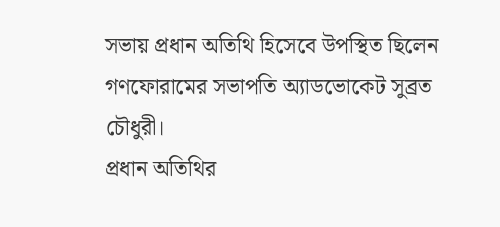সভায় প্রধান অতিথি হিসেবে উপস্থিত ছিলেন গণফোরামের সভাপতি অ্যাডভোকেট সুব্রত চৌধুরী।
প্রধান অতিথির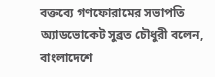বক্তব্যে গণফোরামের সভাপতি অ্যাডভোকেট সুব্রত চৌধুরী বলেন, বাংলাদেশে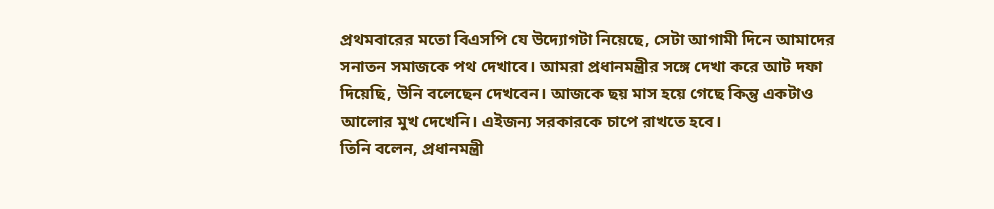প্রথমবারের মতো বিএসপি যে উদ্যোগটা নিয়েছে, সেটা আগামী দিনে আমাদের সনাতন সমাজকে পথ দেখাবে। আমরা প্রধানমন্ত্রীর সঙ্গে দেখা করে আট দফা দিয়েছি, উনি বলেছেন দেখবেন। আজকে ছয় মাস হয়ে গেছে কিন্তু একটাও আলোর মুখ দেখেনি। এইজন্য সরকারকে চাপে রাখতে হবে।
তিনি বলেন, প্রধানমন্ত্রী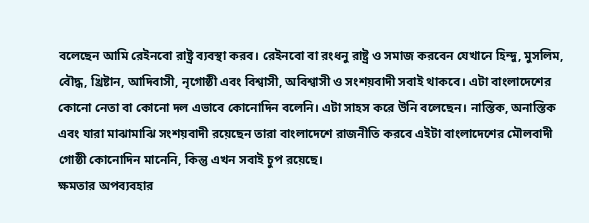বলেছেন আমি রেইনবো রাষ্ট্র ব্যবস্থা করব। রেইনবো বা রংধনু রাষ্ট্র ও সমাজ করবেন যেখানে হিন্দু, মুসলিম, বৌদ্ধ, খ্রিষ্টান, আদিবাসী, নৃগোষ্ঠী এবং বিশ্বাসী, অবিশ্বাসী ও সংশয়বাদী সবাই থাকবে। এটা বাংলাদেশের কোনো নেতা বা কোনো দল এভাবে কোনোদিন বলেনি। এটা সাহস করে উনি বলেছেন। নাস্তিক, অনাস্তিক এবং যারা মাঝামাঝি সংশয়বাদী রয়েছেন তারা বাংলাদেশে রাজনীতি করবে এইটা বাংলাদেশের মৌলবাদী গোষ্ঠী কোনোদিন মানেনি, কিন্তু এখন সবাই চুপ রয়েছে।
ক্ষমতার অপব্যবহার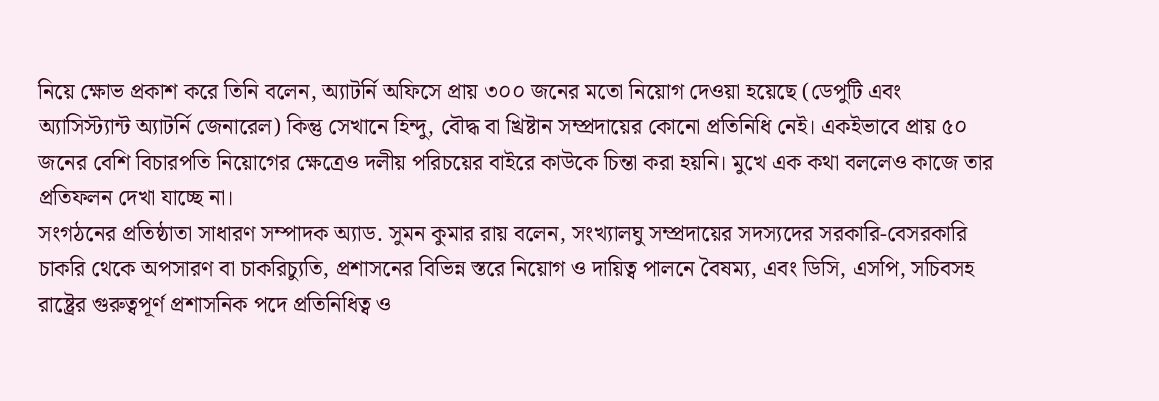নিয়ে ক্ষোভ প্রকাশ করে তিনি বলেন, অ্যাটর্নি অফিসে প্রায় ৩০০ জনের মতো নিয়োগ দেওয়া হয়েছে (ডেপুটি এবং অ্যাসিস্ট্যান্ট অ্যাটর্নি জেনারেল) কিন্তু সেখানে হিন্দু, বৌদ্ধ বা খ্রিষ্টান সম্প্রদায়ের কোনো প্রতিনিধি নেই। একইভাবে প্রায় ৫০ জনের বেশি বিচারপতি নিয়োগের ক্ষেত্রেও দলীয় পরিচয়ের বাইরে কাউকে চিন্তা করা হয়নি। মুখে এক কথা বললেও কাজে তার প্রতিফলন দেখা যাচ্ছে না।
সংগঠনের প্রতিষ্ঠাতা সাধারণ সম্পাদক অ্যাড. সুমন কুমার রায় বলেন, সংখ্যালঘু সম্প্রদায়ের সদস্যদের সরকারি-বেসরকারি চাকরি থেকে অপসারণ বা চাকরিচ্যুতি, প্রশাসনের বিভিন্ন স্তরে নিয়োগ ও দায়িত্ব পালনে বৈষম্য, এবং ডিসি, এসপি, সচিবসহ রাষ্ট্রের গুরুত্বপূর্ণ প্রশাসনিক পদে প্রতিনিধিত্ব ও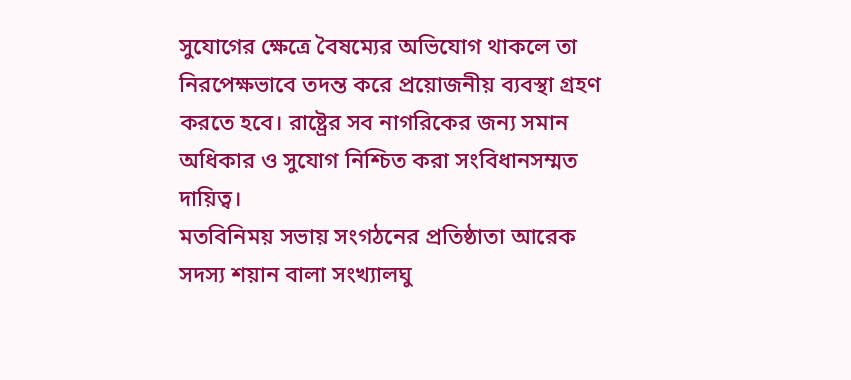সুযোগের ক্ষেত্রে বৈষম্যের অভিযোগ থাকলে তা নিরপেক্ষভাবে তদন্ত করে প্রয়োজনীয় ব্যবস্থা গ্রহণ করতে হবে। রাষ্ট্রের সব নাগরিকের জন্য সমান অধিকার ও সুযোগ নিশ্চিত করা সংবিধানসম্মত দায়িত্ব।
মতবিনিময় সভায় সংগঠনের প্রতিষ্ঠাতা আরেক সদস্য শয়ান বালা সংখ্যালঘু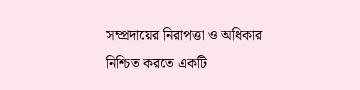সম্প্রদায়ের নিরাপত্তা ও অধিকার নিশ্চিত করতে একটি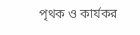পৃথক ও কার্যকর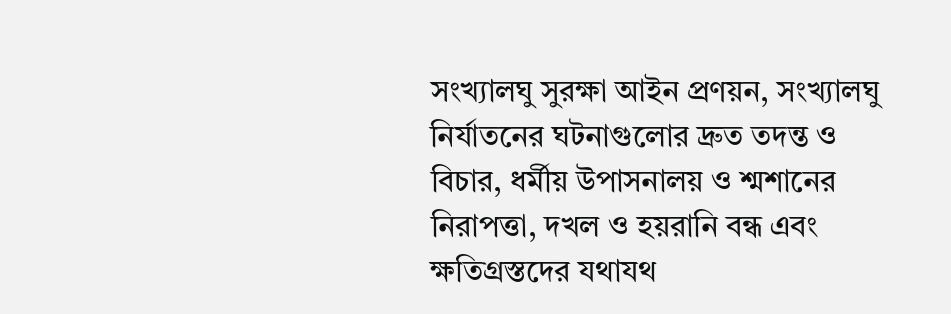সংখ্যালঘু সুরক্ষা আইন প্রণয়ন, সংখ্যালঘু নির্যাতনের ঘটনাগুলোর দ্রুত তদন্ত ও বিচার, ধর্মীয় উপাসনালয় ও শ্মশানের নিরাপত্তা, দখল ও হয়রানি বন্ধ এবং ক্ষতিগ্রস্তদের যথাযথ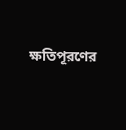ক্ষতিপূরণের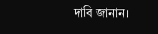দাবি জানান।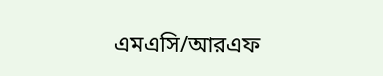এমএসি/আরএফ